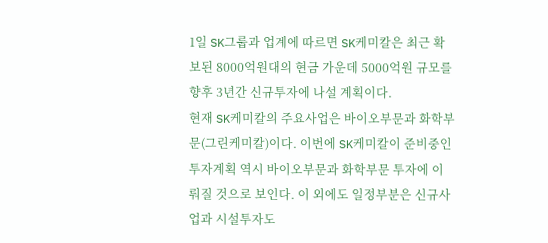1일 SK그룹과 업계에 따르면 SK케미칼은 최근 확보된 8000억원대의 현금 가운데 5000억원 규모를 향후 3년간 신규투자에 나설 계획이다.
현재 SK케미칼의 주요사업은 바이오부문과 화학부문(그린케미칼)이다. 이번에 SK케미칼이 준비중인 투자계획 역시 바이오부문과 화학부문 투자에 이뤄질 것으로 보인다. 이 외에도 일정부분은 신규사업과 시설투자도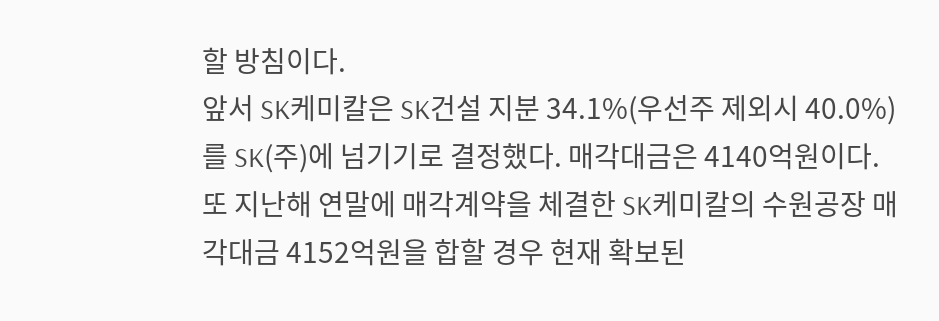할 방침이다.
앞서 SK케미칼은 SK건설 지분 34.1%(우선주 제외시 40.0%)를 SK(주)에 넘기기로 결정했다. 매각대금은 4140억원이다. 또 지난해 연말에 매각계약을 체결한 SK케미칼의 수원공장 매각대금 4152억원을 합할 경우 현재 확보된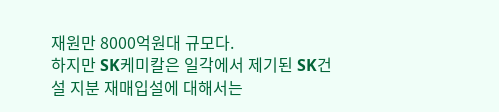재원만 8000억원대 규모다.
하지만 SK케미칼은 일각에서 제기된 SK건설 지분 재매입설에 대해서는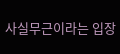사실무근이라는 입장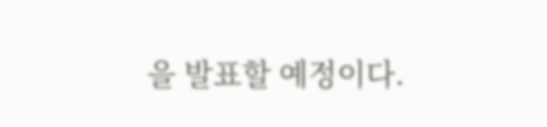을 발표할 예정이다.